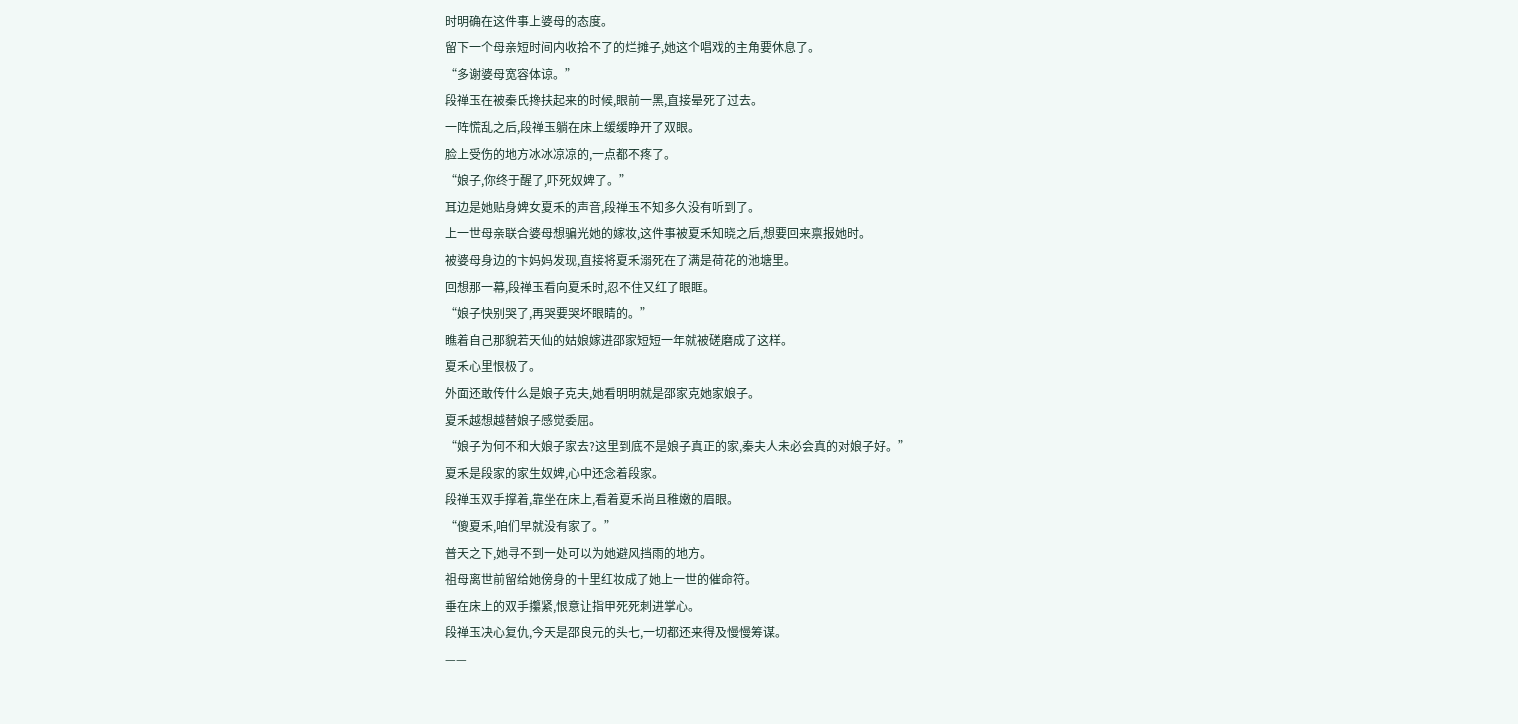时明确在这件事上婆母的态度。
留下一个母亲短时间内收拾不了的烂摊子,她这个唱戏的主角要休息了。
“多谢婆母宽容体谅。”
段禅玉在被秦氏搀扶起来的时候,眼前一黑,直接晕死了过去。
一阵慌乱之后,段禅玉躺在床上缓缓睁开了双眼。
脸上受伤的地方冰冰凉凉的,一点都不疼了。
“娘子,你终于醒了,吓死奴婢了。”
耳边是她贴身婢女夏禾的声音,段禅玉不知多久没有听到了。
上一世母亲联合婆母想骗光她的嫁妆,这件事被夏禾知晓之后,想要回来禀报她时。
被婆母身边的卞妈妈发现,直接将夏禾溺死在了满是荷花的池塘里。
回想那一幕,段禅玉看向夏禾时,忍不住又红了眼眶。
“娘子快别哭了,再哭要哭坏眼睛的。”
瞧着自己那貌若天仙的姑娘嫁进邵家短短一年就被磋磨成了这样。
夏禾心里恨极了。
外面还敢传什么是娘子克夫,她看明明就是邵家克她家娘子。
夏禾越想越替娘子感觉委屈。
“娘子为何不和大娘子家去?这里到底不是娘子真正的家,秦夫人未必会真的对娘子好。”
夏禾是段家的家生奴婢,心中还念着段家。
段禅玉双手撑着,靠坐在床上,看着夏禾尚且稚嫩的眉眼。
“傻夏禾,咱们早就没有家了。”
普天之下,她寻不到一处可以为她避风挡雨的地方。
祖母离世前留给她傍身的十里红妆成了她上一世的催命符。
垂在床上的双手攥紧,恨意让指甲死死刺进掌心。
段禅玉决心复仇,今天是邵良元的头七,一切都还来得及慢慢筹谋。
——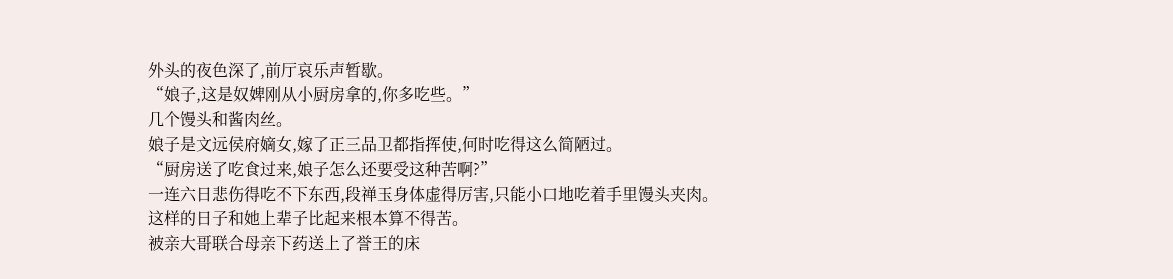外头的夜色深了,前厅哀乐声暂歇。
“娘子,这是奴婢刚从小厨房拿的,你多吃些。”
几个馒头和酱肉丝。
娘子是文远侯府嫡女,嫁了正三品卫都指挥使,何时吃得这么简陋过。
“厨房送了吃食过来,娘子怎么还要受这种苦啊?”
一连六日悲伤得吃不下东西,段禅玉身体虚得厉害,只能小口地吃着手里馒头夹肉。
这样的日子和她上辈子比起来根本算不得苦。
被亲大哥联合母亲下药送上了誉王的床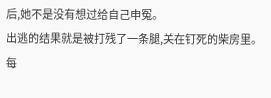后,她不是没有想过给自己申冤。
出逃的结果就是被打残了一条腿,关在钉死的柴房里。
每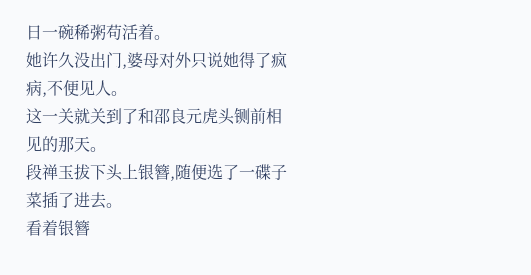日一碗稀粥苟活着。
她许久没出门,婆母对外只说她得了疯病,不便见人。
这一关就关到了和邵良元虎头铡前相见的那天。
段禅玉拔下头上银簪,随便选了一碟子菜插了进去。
看着银簪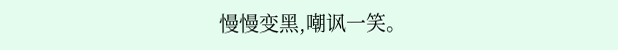慢慢变黑,嘲讽一笑。